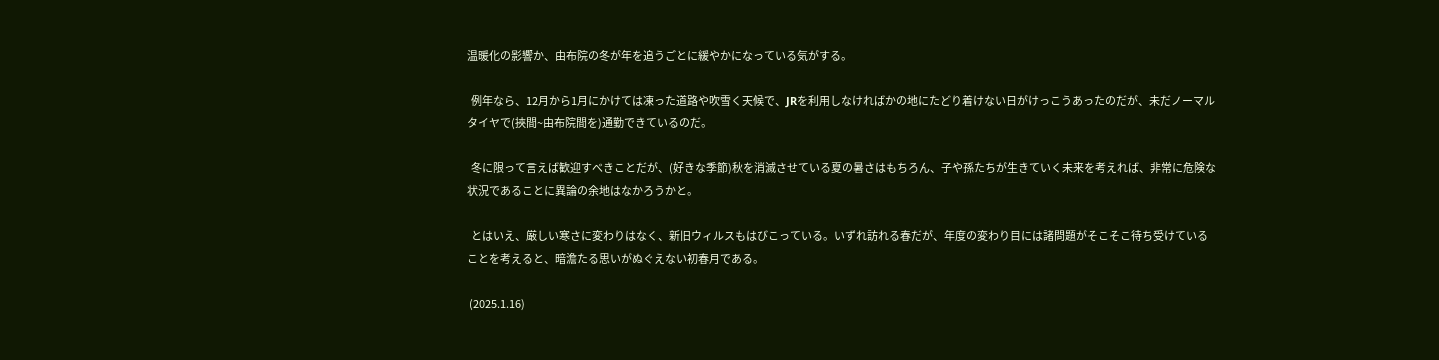温暖化の影響か、由布院の冬が年を追うごとに緩やかになっている気がする。

  例年なら、12月から1月にかけては凍った道路や吹雪く天候で、JRを利用しなければかの地にたどり着けない日がけっこうあったのだが、未だノーマルタイヤで(挾間~由布院間を)通勤できているのだ。

  冬に限って言えば歓迎すべきことだが、(好きな季節)秋を消滅させている夏の暑さはもちろん、子や孫たちが生きていく未来を考えれば、非常に危険な状況であることに異論の余地はなかろうかと。

  とはいえ、厳しい寒さに変わりはなく、新旧ウィルスもはびこっている。いずれ訪れる春だが、年度の変わり目には諸問題がそこそこ待ち受けていることを考えると、暗澹たる思いがぬぐえない初春月である。

 (2025.1.16)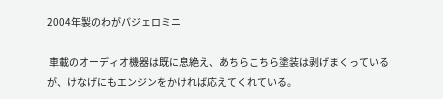2004年製のわがパジェロミニ

 車載のオーディオ機器は既に息絶え、あちらこちら塗装は剥げまくっているが、けなげにもエンジンをかければ応えてくれている。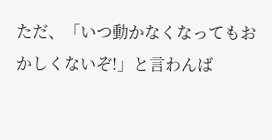ただ、「いつ動かなくなってもおかしくないぞ!」と言わんば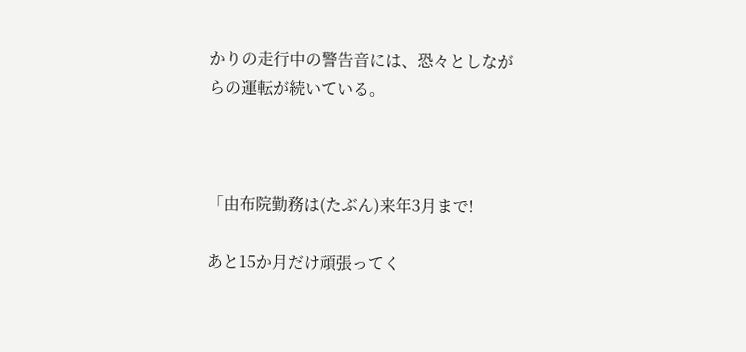かりの走行中の警告音には、恐々としながらの運転が続いている。



「由布院勤務は(たぶん)来年3月まで!

あと15か月だけ頑張ってく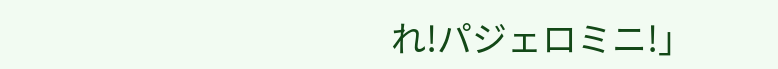れ!パジェロミニ!」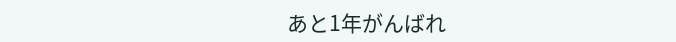あと1年がんばれ